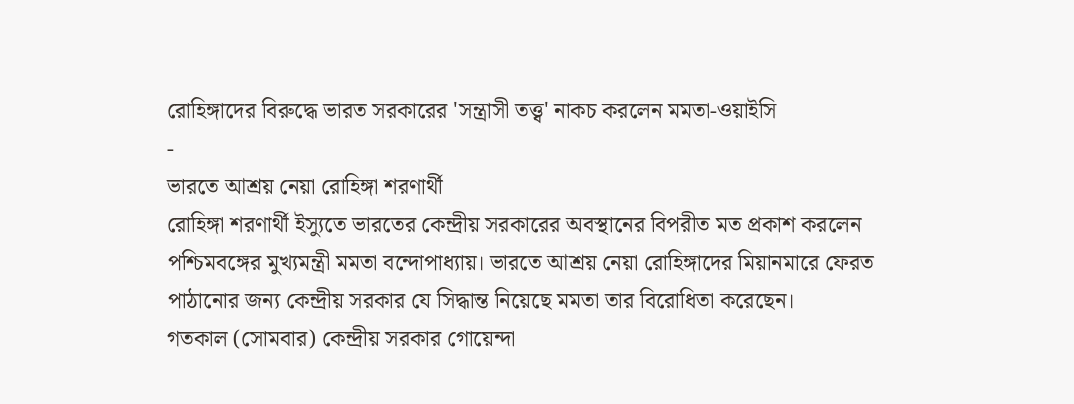রোহিঙ্গাদের বিরুদ্ধে ভারত সরকারের 'সন্ত্রাসী তত্ত্ব' নাকচ করলেন মমতা-ওয়াইসি
-
ভারতে আশ্রয় নেয়া রোহিঙ্গা শরণার্থী
রোহিঙ্গা শরণার্থী ইস্যুতে ভারতের কেন্দ্রীয় সরকারের অবস্থানের বিপরীত মত প্রকাশ করলেন পশ্চিমবঙ্গের মুখ্যমন্ত্রী মমতা বন্দোপাধ্যায়। ভারতে আশ্রয় নেয়া রোহিঙ্গাদের মিয়ানমারে ফেরত পাঠানোর জন্য কেন্দ্রীয় সরকার যে সিদ্ধান্ত নিয়েছে মমতা তার বিরোধিতা করেছেন।
গতকাল (সোমবার) কেন্দ্রীয় সরকার গোয়েন্দা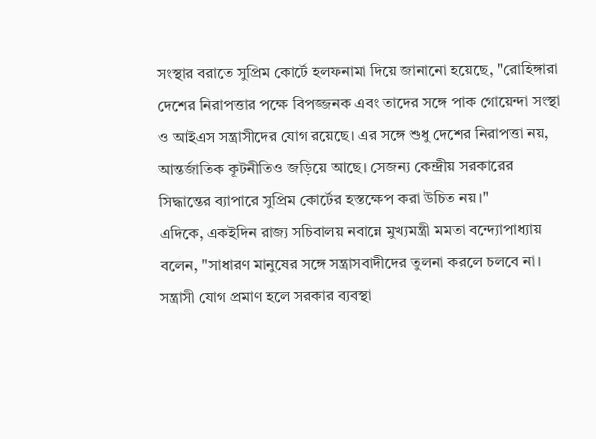সংস্থার বরাতে সুপ্রিম কোর্টে হলফনামা দিয়ে জানানো হয়েছে, "রোহিঙ্গারা দেশের নিরাপত্তার পক্ষে বিপজ্জনক এবং তাদের সঙ্গে পাক গোয়েন্দা সংস্থা ও আইএস সন্ত্রাসীদের যোগ রয়েছে। এর সঙ্গে শুধু দেশের নিরাপত্তা নয়, আন্তর্জাতিক কূটনীতিও জড়িয়ে আছে। সেজন্য কেন্দ্রীয় সরকারের সিদ্ধান্তের ব্যাপারে সুপ্রিম কোর্টের হস্তক্ষেপ করা উচিত নয়।"
এদিকে, একইদিন রাজ্য সচিবালয় নবান্নে মুখ্যমন্ত্রী মমতা বন্দ্যোপাধ্যায় বলেন, "সাধারণ মানুষের সঙ্গে সন্ত্রাসবাদীদের তুলনা করলে চলবে না। সন্ত্রাসী যোগ প্রমাণ হলে সরকার ব্যবস্থা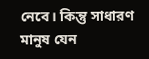নেবে। কিন্তু সাধারণ মানুষ যেন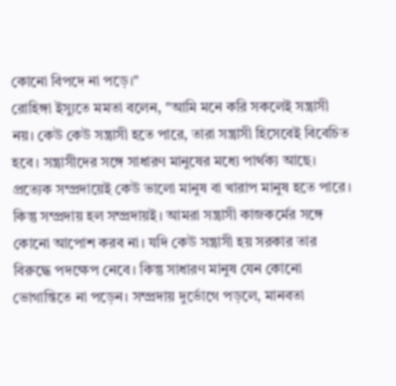কোনো বিপদে না পড়ে।"
রোহিঙ্গা ইস্যুতে মমতা বলেন, "আমি মনে করি সকলেই সন্ত্রাসী নয়। কেউ কেউ সন্ত্রাসী হতে পারে, তারা সন্ত্রাসী হিসেবেই বিবেচিত হবে। সন্ত্রাসীদের সঙ্গে সাধারণ মানুষের মধ্যে পার্থক্য আছে। প্রত্যেক সম্প্রদায়েই কেউ ভালো মানুষ বা খারাপ মানুষ হতে পারে। কিন্তু সম্প্রদায় হল সম্প্রদায়ই। আমরা সন্ত্রাসী কাজকর্মের সঙ্গে কোনো আপোশ করব না। যদি কেউ সন্ত্রাসী হয় সরকার তার বিরুদ্ধে পদক্ষেপ নেবে। কিন্তু সাধারণ মানুষ যেন কোনো ভোগান্তিতে না পড়েন। সম্প্রদায় দুর্ভোগে পড়লে, মানবতা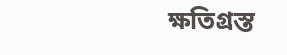ক্ষতিগ্রস্ত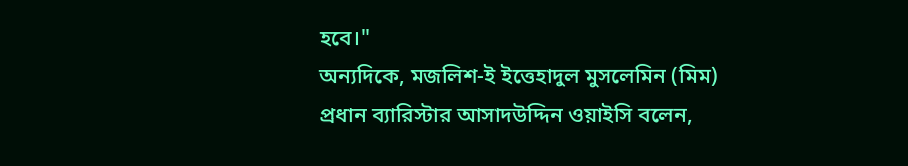হবে।"
অন্যদিকে, মজলিশ-ই ইত্তেহাদুল মুসলেমিন (মিম) প্রধান ব্যারিস্টার আসাদউদ্দিন ওয়াইসি বলেন,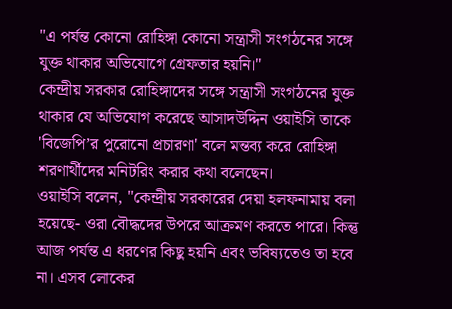"এ পর্যন্ত কোনো রোহিঙ্গা কোনো সন্ত্রাসী সংগঠনের সঙ্গে যুক্ত থাকার অভিযোগে গ্রেফতার হয়নি।"
কেন্দ্রীয় সরকার রোহিঙ্গাদের সঙ্গে সন্ত্রাসী সংগঠনের যুক্ত থাকার যে অভিযোগ করেছে আসাদউদ্দিন ওয়াইসি তাকে 'বিজেপি’র পুরোনো প্রচারণা' বলে মন্তব্য করে রোহিঙ্গা শরণার্থীদের মনিটরিং করার কথা বলেছেন।
ওয়াইসি বলেন, "কেন্দ্রীয় সরকারের দেয়া হলফনামায় বলা হয়েছে- ওরা বৌদ্ধদের উপরে আক্রমণ করতে পারে। কিন্তু আজ পর্যন্ত এ ধরণের কিছু হয়নি এবং ভবিষ্যতেও তা হবে না। এসব লোকের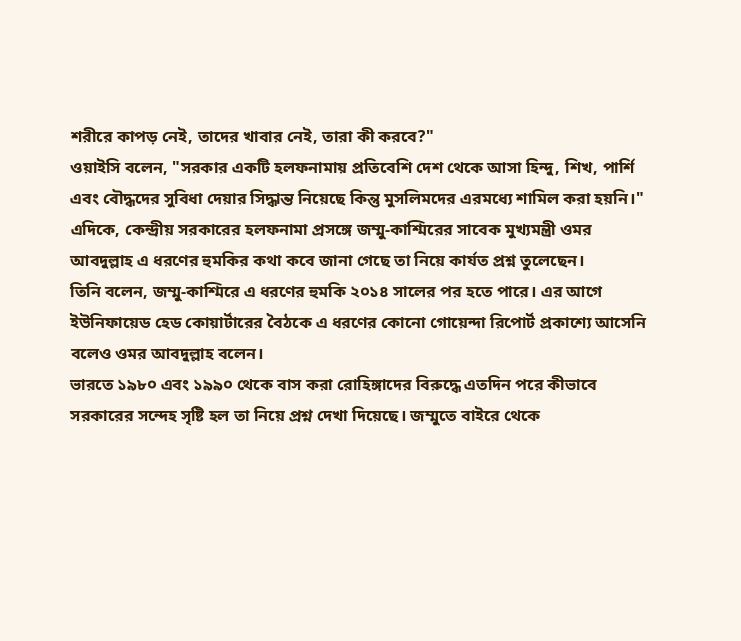শরীরে কাপড় নেই, তাদের খাবার নেই, তারা কী করবে?"
ওয়াইসি বলেন, "সরকার একটি হলফনামায় প্রতিবেশি দেশ থেকে আসা হিন্দু, শিখ, পার্শি এবং বৌদ্ধদের সুবিধা দেয়ার সিদ্ধান্ত নিয়েছে কিন্তু মুসলিমদের এরমধ্যে শামিল করা হয়নি।"
এদিকে, কেন্দ্রীয় সরকারের হলফনামা প্রসঙ্গে জম্মু-কাশ্মিরের সাবেক মুখ্যমন্ত্রী ওমর আবদুল্লাহ এ ধরণের হুমকির কথা কবে জানা গেছে তা নিয়ে কার্যত প্রশ্ন তুলেছেন।
তিনি বলেন, জম্মু-কাশ্মিরে এ ধরণের হুমকি ২০১৪ সালের পর হতে পারে। এর আগে ইউনিফায়েড হেড কোয়ার্টারের বৈঠকে এ ধরণের কোনো গোয়েন্দা রিপোর্ট প্রকাশ্যে আসেনি বলেও ওমর আবদুল্লাহ বলেন।
ভারতে ১৯৮০ এবং ১৯৯০ থেকে বাস করা রোহিঙ্গাদের বিরুদ্ধে এতদিন পরে কীভাবে সরকারের সন্দেহ সৃষ্টি হল তা নিয়ে প্রশ্ন দেখা দিয়েছে। জম্মুতে বাইরে থেকে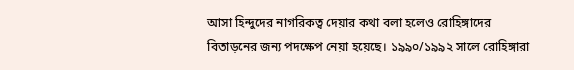আসা হিন্দুদের নাগরিকত্ব দেয়ার কথা বলা হলেও রোহিঙ্গাদের বিতাড়নের জন্য পদক্ষেপ নেয়া হয়েছে। ১৯৯০/১৯৯২ সালে রোহিঙ্গারা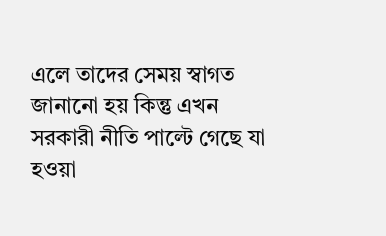এলে তাদের সেময় স্বাগত জানানো হয় কিন্তু এখন সরকারী নীতি পাল্টে গেছে যা হওয়া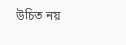উচিত নয়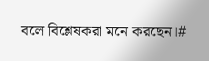বলে বিশ্লেষকরা মনে করছেন।#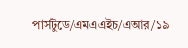পার্সটুডে/এমএএইচ/এআর/১৯